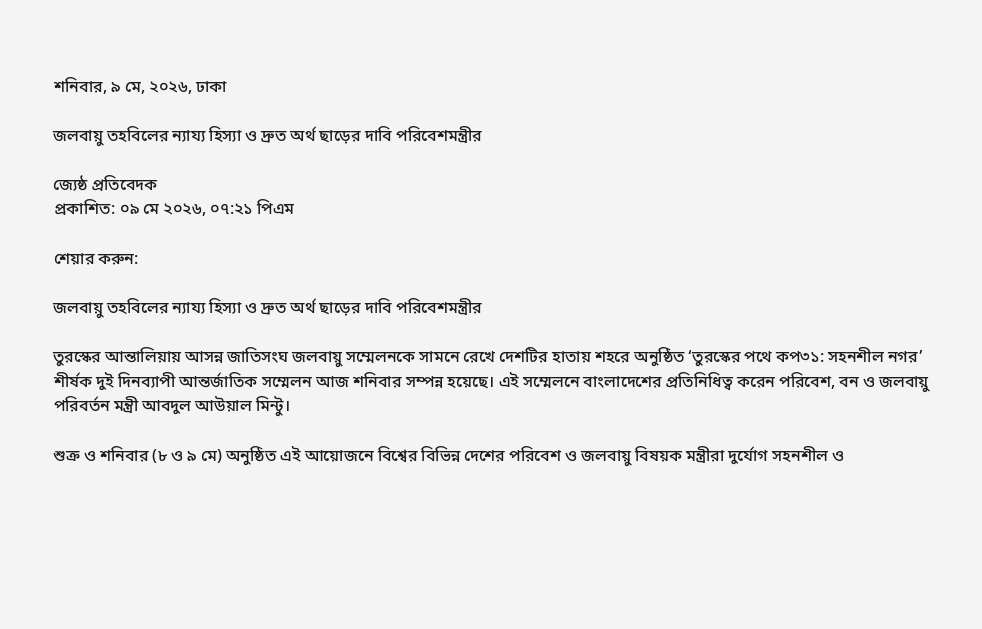শনিবার, ৯ মে, ২০২৬, ঢাকা

জলবায়ু তহবিলের ন্যায্য হিস্যা ও দ্রুত অর্থ ছাড়ের দাবি পরিবেশমন্ত্রীর

জ্যেষ্ঠ প্রতিবেদক
প্রকাশিত: ০৯ মে ২০২৬, ০৭:২১ পিএম

শেয়ার করুন:

জলবায়ু তহবিলের ন্যায্য হিস্যা ও দ্রুত অর্থ ছাড়ের দাবি পরিবেশমন্ত্রীর

তুরস্কের আন্তালিয়ায় আসন্ন জাতিসংঘ জলবায়ু সম্মেলনকে সামনে রেখে দেশটির হাতায় শহরে অনুষ্ঠিত ‘তুরস্কের পথে কপ৩১: সহনশীল নগর’ শীর্ষক দুই দিনব্যাপী আন্তর্জাতিক সম্মেলন আজ শনিবার সম্পন্ন হয়েছে। এই সম্মেলনে বাংলাদেশের প্রতিনিধিত্ব করেন পরিবেশ, বন ও জলবায়ু পরিবর্তন মন্ত্রী আবদুল আউয়াল মিন্টু।

শুক্র ও শনিবার (৮ ও ৯ মে) অনুষ্ঠিত এই আয়োজনে বিশ্বের বিভিন্ন দেশের পরিবেশ ও জলবায়ু বিষয়ক মন্ত্রীরা দুর্যোগ সহনশীল ও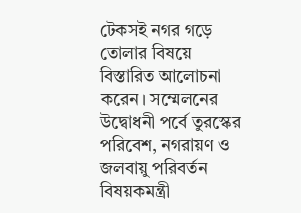টেকসই নগর গড়ে তোলার বিষয়ে বিস্তারিত আলোচনা করেন। সম্মেলনের উদ্বোধনী পর্বে তুরস্কের পরিবেশ, নগরায়ণ ও জলবায়ু পরিবর্তন বিষয়কমন্ত্রী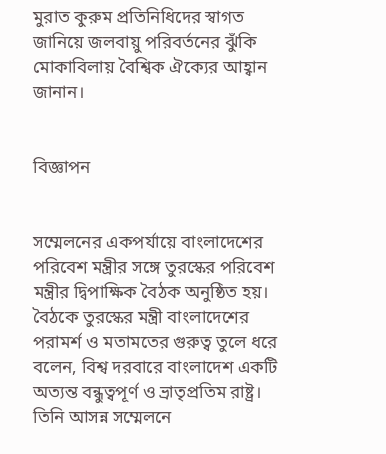মুরাত কুরুম প্রতিনিধিদের স্বাগত জানিয়ে জলবায়ু পরিবর্তনের ঝুঁকি মোকাবিলায় বৈশ্বিক ঐক্যের আহ্বান জানান।


বিজ্ঞাপন


সম্মেলনের একপর্যায়ে বাংলাদেশের পরিবেশ মন্ত্রীর সঙ্গে তুরস্কের পরিবেশ মন্ত্রীর দ্বিপাক্ষিক বৈঠক অনুষ্ঠিত হয়। বৈঠকে তুরস্কের মন্ত্রী বাংলাদেশের পরামর্শ ও মতামতের গুরুত্ব তুলে ধরে বলেন, বিশ্ব দরবারে বাংলাদেশ একটি অত্যন্ত বন্ধুত্বপূর্ণ ও ভ্রাতৃপ্রতিম রাষ্ট্র। তিনি আসন্ন সম্মেলনে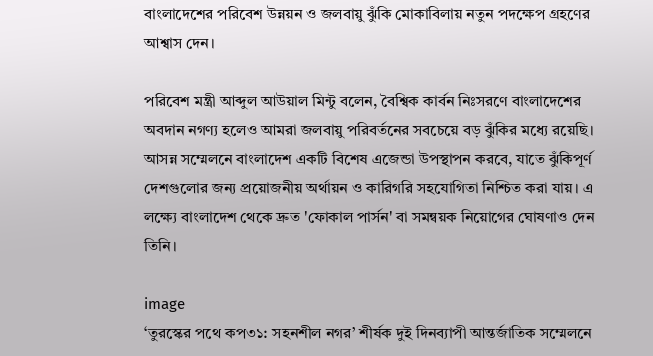বাংলাদেশের পরিবেশ উন্নয়ন ও জলবায়ু ঝুঁকি মোকাবিলায় নতুন পদক্ষেপ গ্রহণের আশ্বাস দেন।

পরিবেশ মন্ত্রী আব্দুল আউয়াল মিন্টু বলেন, বৈশ্বিক কার্বন নিঃসরণে বাংলাদেশের অবদান নগণ্য হলেও আমরা জলবায়ু পরিবর্তনের সবচেয়ে বড় ঝুঁকির মধ্যে রয়েছি। আসন্ন সম্মেলনে বাংলাদেশ একটি বিশেষ এজেন্ডা উপস্থাপন করবে, যাতে ঝুঁকিপূর্ণ দেশগুলোর জন্য প্রয়োজনীয় অর্থায়ন ও কারিগরি সহযোগিতা নিশ্চিত করা যায়। এ লক্ষ্যে বাংলাদেশ থেকে দ্রুত 'ফোকাল পার্সন' বা সমন্বয়ক নিয়োগের ঘোষণাও দেন তিনি।

image
‘তুরস্কের পথে কপ৩১: সহনশীল নগর’ শীর্ষক দুই দিনব্যাপী আন্তর্জাতিক সম্মেলনে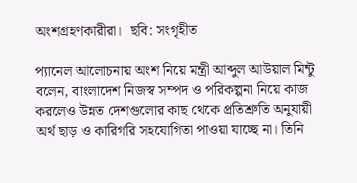অংশগ্রহণকারীরা।  ছবি: সংগৃহীত

প্যানেল আলোচনায় অংশ নিয়ে মন্ত্রী আব্দুল আউয়াল মিন্টু বলেন, বাংলাদেশ নিজস্ব সম্পদ ও পরিকল্পনা নিয়ে কাজ করলেও উন্নত দেশগুলোর কাছ থেকে প্রতিশ্রুতি অনুযায়ী অর্থ ছাড় ও কারিগরি সহযোগিতা পাওয়া যাচ্ছে না। তিনি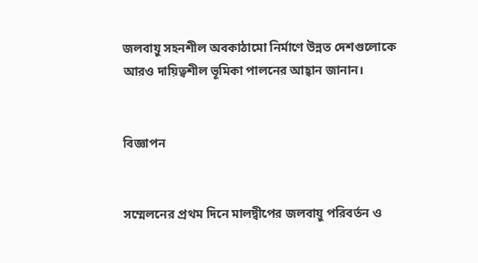জলবায়ু সহনশীল অবকাঠামো নির্মাণে উন্নত দেশগুলোকে আরও দায়িত্বশীল ভূমিকা পালনের আহ্বান জানান।


বিজ্ঞাপন


সম্মেলনের প্রথম দিনে মালদ্বীপের জলবায়ু পরিবর্তন ও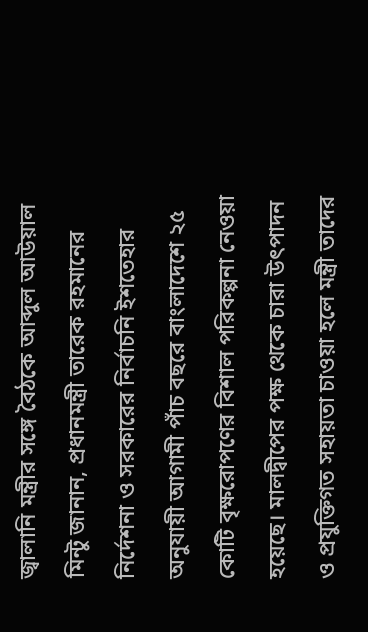জ্বালানি মন্ত্রীর সঙ্গে বৈঠকে আব্দুল আউয়াল মিন্টু জানান, প্রধানমন্ত্রী তারেক রহমানের নির্দেশনা ও সরকারের নির্বাচনি ইশতেহার অনুযায়ী আগামী পাঁচ বছরে বাংলাদেশে ২৫ কোটি বৃক্ষরোপণের বিশাল পরিকল্পনা নেওয়া হয়েছে। মালদ্বীপের পক্ষ থেকে চারা উৎপাদন ও প্রযুক্তিগত সহায়তা চাওয়া হলে মন্ত্রী তাদের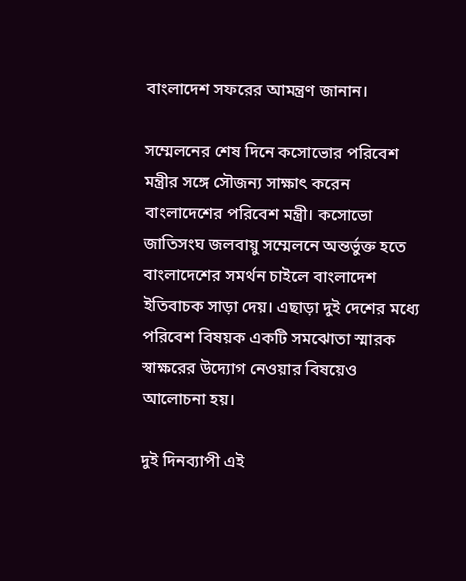বাংলাদেশ সফরের আমন্ত্রণ জানান।

সম্মেলনের শেষ দিনে কসোভোর পরিবেশ মন্ত্রীর সঙ্গে সৌজন্য সাক্ষাৎ করেন বাংলাদেশের পরিবেশ মন্ত্রী। কসোভো জাতিসংঘ জলবায়ু সম্মেলনে অন্তর্ভুক্ত হতে বাংলাদেশের সমর্থন চাইলে বাংলাদেশ ইতিবাচক সাড়া দেয়। এছাড়া দুই দেশের মধ্যে পরিবেশ বিষয়ক একটি সমঝোতা স্মারক স্বাক্ষরের উদ্যোগ নেওয়ার বিষয়েও আলোচনা হয়।

দুই দিনব্যাপী এই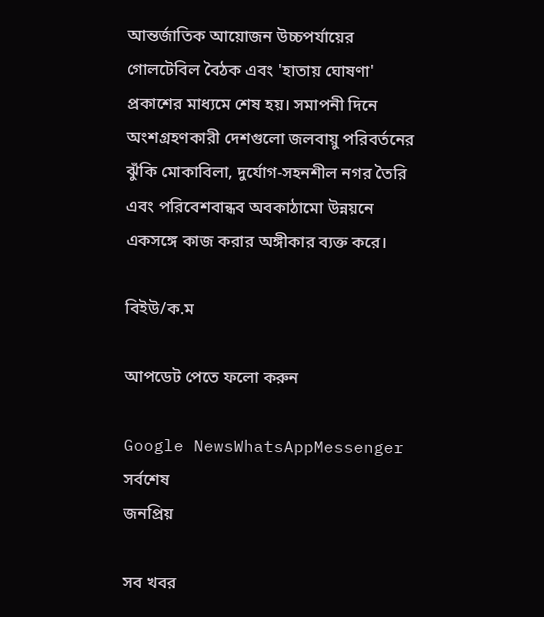আন্তর্জাতিক আয়োজন উচ্চপর্যায়ের গোলটেবিল বৈঠক এবং 'হাতায় ঘোষণা' প্রকাশের মাধ্যমে শেষ হয়। সমাপনী দিনে অংশগ্রহণকারী দেশগুলো জলবায়ু পরিবর্তনের ঝুঁকি মোকাবিলা, দুর্যোগ-সহনশীল নগর তৈরি এবং পরিবেশবান্ধব অবকাঠামো উন্নয়নে একসঙ্গে কাজ করার অঙ্গীকার ব্যক্ত করে।

বিইউ/ক.ম

আপডেট পেতে ফলো করুন

Google NewsWhatsAppMessenger
সর্বশেষ
জনপ্রিয়

সব খবর